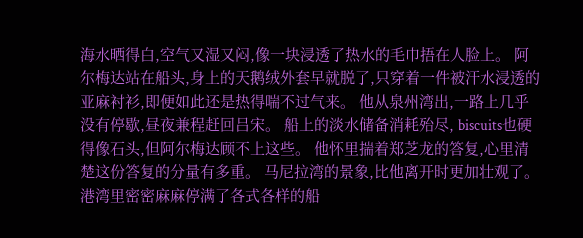海水晒得白,空气又湿又闷,像一块浸透了热水的毛巾捂在人脸上。 阿尔梅达站在船头,身上的天鹅绒外套早就脱了,只穿着一件被汗水浸透的亚麻衬衫,即便如此还是热得喘不过气来。 他从泉州湾出,一路上几乎没有停歇,昼夜兼程赶回吕宋。 船上的淡水储备消耗殆尽, biscuits也硬得像石头,但阿尔梅达顾不上这些。 他怀里揣着郑芝龙的答复,心里清楚这份答复的分量有多重。 马尼拉湾的景象,比他离开时更加壮观了。 港湾里密密麻麻停满了各式各样的船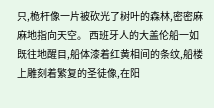只,桅杆像一片被砍光了树叶的森林,密密麻麻地指向天空。 西班牙人的大盖伦船一如既往地醒目,船体漆着红黄相间的条纹,船楼上雕刻着繁复的圣徒像,在阳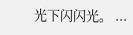光下闪闪光。 ...